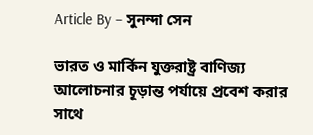Article By – সুনন্দা সেন

ভারত ও মার্কিন যুক্তরাষ্ট্র বাণিজ্য আলোচনার চূড়ান্ত পর্যায়ে প্রবেশ করার সাথে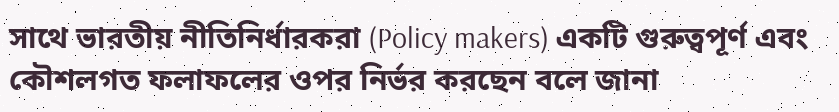সাথে ভারতীয় নীতিনির্ধারকরা (Policy makers) একটি গুরুত্বপূর্ণ এবং কৌশলগত ফলাফলের ওপর নির্ভর করছেন বলে জানা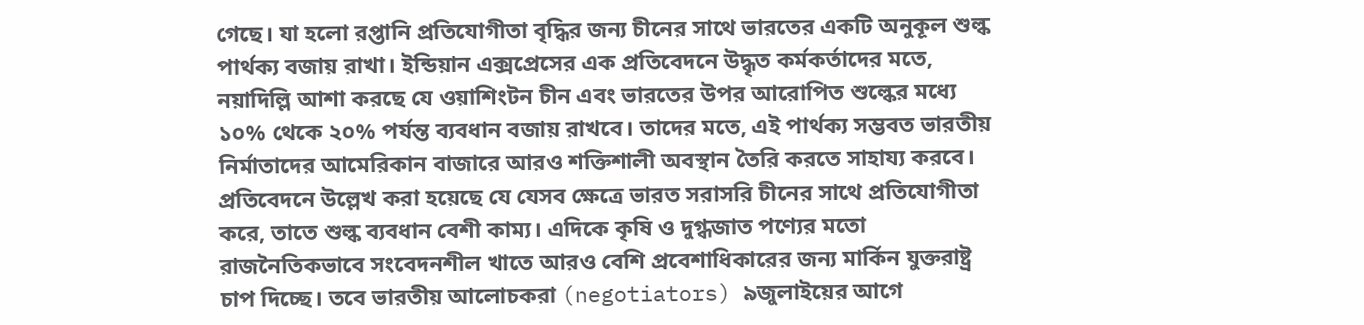গেছে। যা হলো রপ্তানি প্রতিযোগীতা বৃদ্ধির জন্য চীনের সাথে ভারতের একটি অনুকূল শুল্ক পার্থক্য বজায় রাখা। ইন্ডিয়ান এক্সপ্রেসের এক প্রতিবেদনে উদ্ধৃত কর্মকর্তাদের মতে, নয়াদিল্লি আশা করছে যে ওয়াশিংটন চীন এবং ভারতের উপর আরোপিত শুল্কের মধ্যে ১০% থেকে ২০% পর্যন্ত ব্যবধান বজায় রাখবে। তাদের মতে, এই পার্থক্য সম্ভবত ভারতীয় নির্মাতাদের আমেরিকান বাজারে আরও শক্তিশালী অবস্থান তৈরি করতে সাহায্য করবে।
প্রতিবেদনে উল্লেখ করা হয়েছে যে যেসব ক্ষেত্রে ভারত সরাসরি চীনের সাথে প্রতিযোগীতা করে, তাতে শুল্ক ব্যবধান বেশী কাম্য। এদিকে কৃষি ও দুগ্ধজাত পণ্যের মতো রাজনৈতিকভাবে সংবেদনশীল খাতে আরও বেশি প্রবেশাধিকারের জন্য মার্কিন যুক্তরাষ্ট্র চাপ দিচ্ছে। তবে ভারতীয় আলোচকরা (negotiators) ৯জুলাইয়ের আগে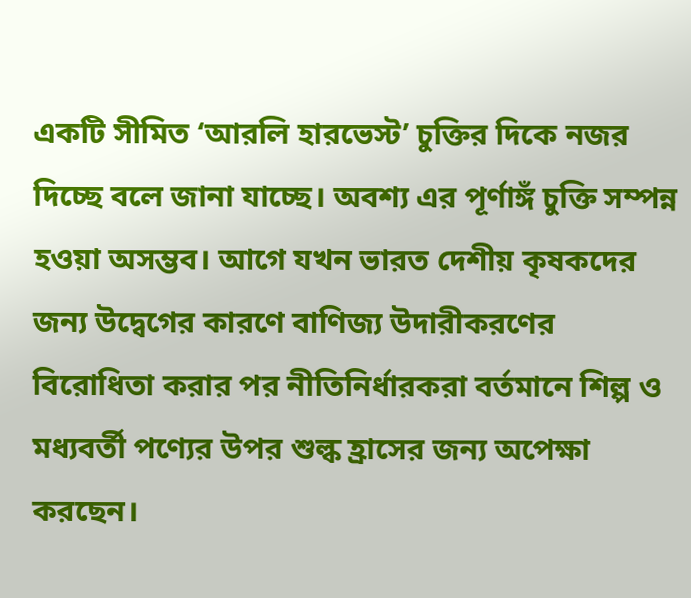একটি সীমিত ‘আরলি হারভেস্ট’ চুক্তির দিকে নজর দিচ্ছে বলে জানা যাচ্ছে। অবশ্য এর পূর্ণাঙ্গঁ চুক্তি সম্পন্ন হওয়া অসম্ভব। আগে যখন ভারত দেশীয় কৃষকদের জন্য উদ্বেগের কারণে বাণিজ্য উদারীকরণের বিরোধিতা করার পর নীতিনির্ধারকরা বর্তমানে শিল্প ও মধ্যবর্তী পণ্যের উপর শুল্ক হ্রাসের জন্য অপেক্ষা করছেন।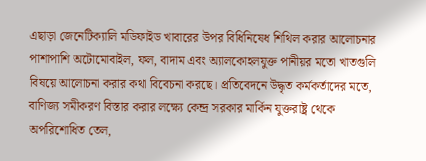এছাড়া জেনেটিক্যালি মডিফাইড খাবারের উপর বিধিনিষেধ শিথিল করার আলোচনার পাশাপাশি অটোমোবাইল, ফল, বাদাম এবং অ্যালকোহলযুক্ত পানীয়র মতো খাতগুলি বিষয়ে আলোচনা করার কথা বিবেচনা করছে। প্রতিবেদনে উদ্ধৃত কর্মকর্তাদের মতে, বাণিজ্য সমীকরণ বিস্তার করার লক্ষ্যে কেন্দ্র সরকার মার্কিন যুক্তরাষ্ট্র থেকে অপরিশোধিত তেল,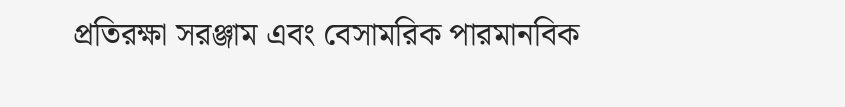প্রতিরক্ষা সরঞ্জাম এবং বেসামরিক পারমানবিক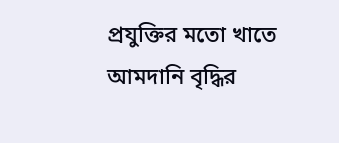প্রযুক্তির মতো খাতে আমদানি বৃদ্ধির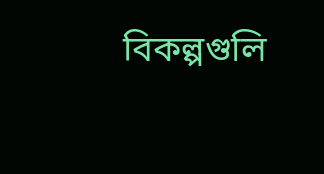বিকল্পগুলি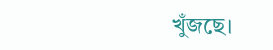খুঁজছে।